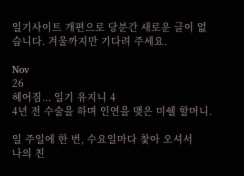일기사이트 개편으로 당분간 새로운 글이 없습니다. 겨울까지만 기다려 주세요.

Nov
26
헤어짐... 일기 유지니 4
4년 전 수술을 하며 인연을 맺은 미쉘 할머니.

일 주일에 한 번, 수요일마다 찿아 오셔서
나의 친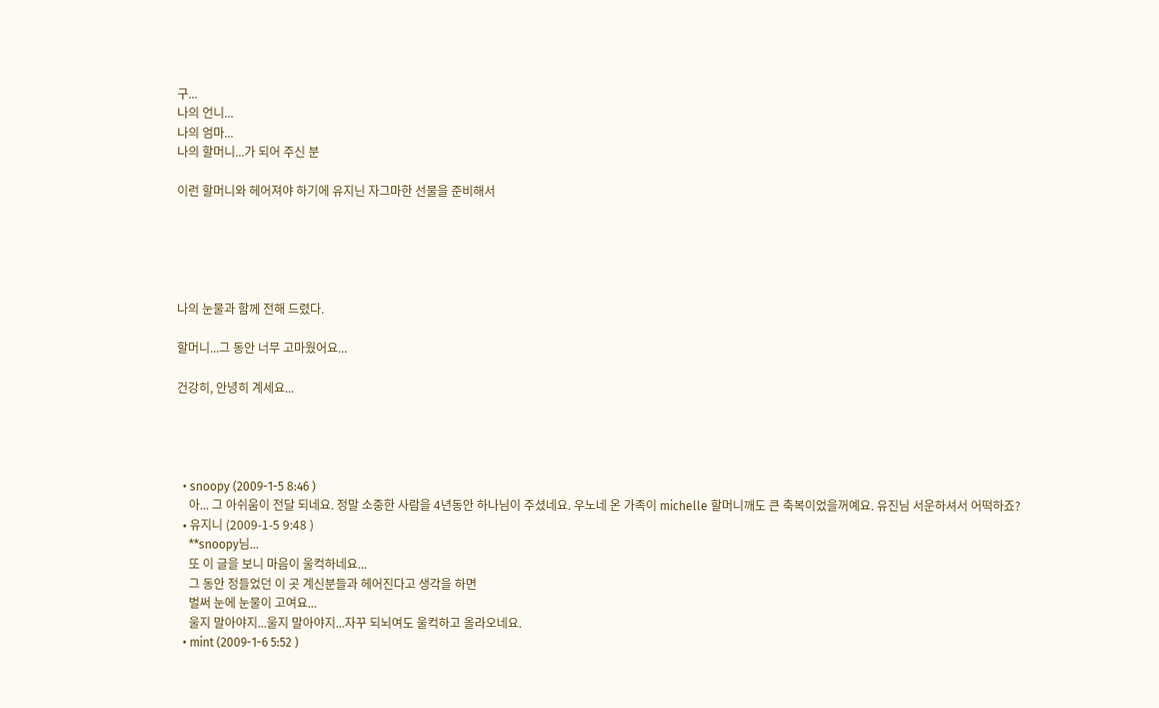구...
나의 언니...
나의 엄마...
나의 할머니...가 되어 주신 분

이런 할머니와 헤어져야 하기에 유지닌 자그마한 선물을 준비해서





나의 눈물과 함께 전해 드렸다.

할머니...그 동안 너무 고마웠어요...

건강히, 안녕히 계세요...




  • snoopy (2009-1-5 8:46 )
    아... 그 아쉬움이 전달 되네요. 정말 소중한 사람을 4년동안 하나님이 주셨네요. 우노네 온 가족이 michelle 할머니깨도 큰 축복이었을꺼예요. 유진님 서운하셔서 어떡하죠?
  • 유지니 (2009-1-5 9:48 )
    **snoopy님...
    또 이 글을 보니 마음이 울컥하네요...
    그 동안 정들었던 이 곳 계신분들과 헤어진다고 생각을 하면
    벌써 눈에 눈물이 고여요...
    울지 말아야지...울지 말아야지...자꾸 되뇌여도 울컥하고 올라오네요.
  • mint (2009-1-6 5:52 )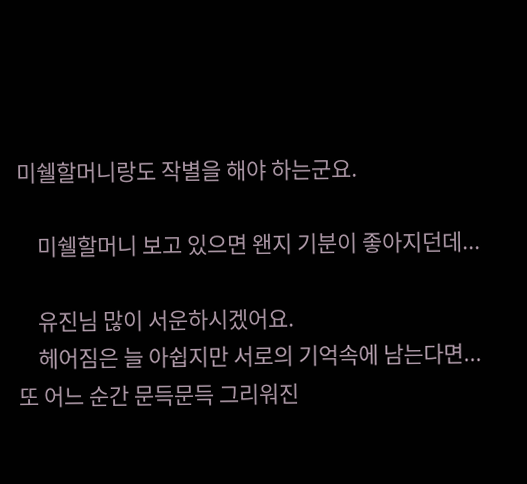미쉘할머니랑도 작별을 해야 하는군요.

    미쉘할머니 보고 있으면 왠지 기분이 좋아지던데...

    유진님 많이 서운하시겠어요.
    헤어짐은 늘 아쉽지만 서로의 기억속에 남는다면... 또 어느 순간 문득문득 그리워진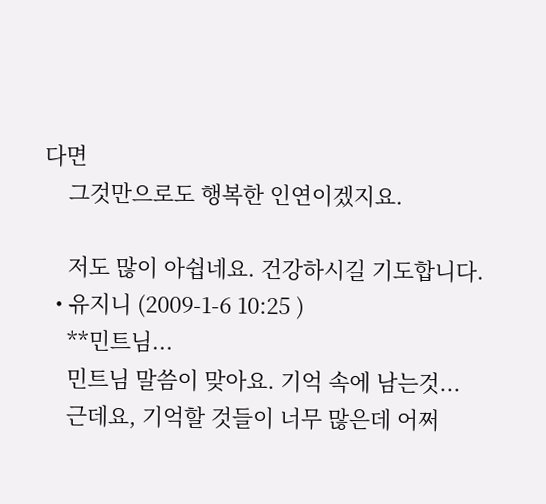다면
    그것만으로도 행복한 인연이겠지요.

    저도 많이 아쉽네요. 건강하시길 기도합니다.
  • 유지니 (2009-1-6 10:25 )
    **민트님...
    민트님 말씀이 맞아요. 기억 속에 남는것...
    근데요, 기억할 것들이 너무 많은데 어쩌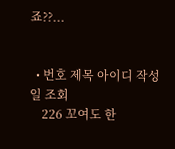죠??...


  • 번호 제목 아이디 작성일 조회
    226 꼬여도 한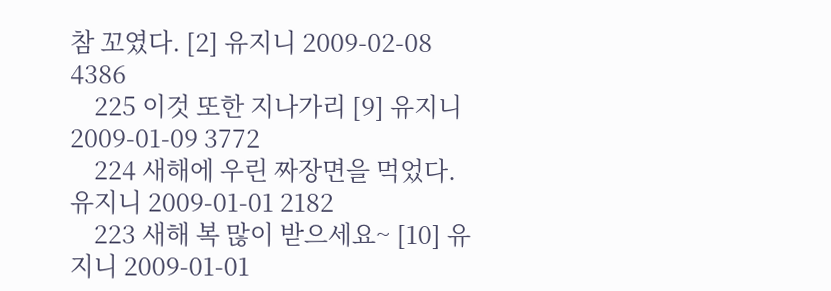참 꼬였다. [2] 유지니 2009-02-08 4386
    225 이것 또한 지나가리 [9] 유지니 2009-01-09 3772
    224 새해에 우린 짜장면을 먹었다. 유지니 2009-01-01 2182
    223 새해 복 많이 받으세요~ [10] 유지니 2009-01-01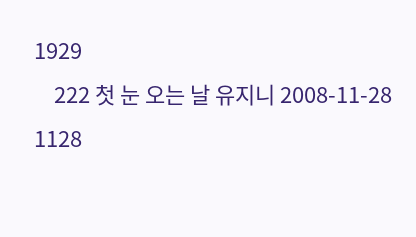1929
    222 첫 눈 오는 날 유지니 2008-11-28 1128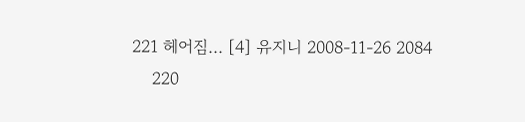221 헤어짐... [4] 유지니 2008-11-26 2084
    220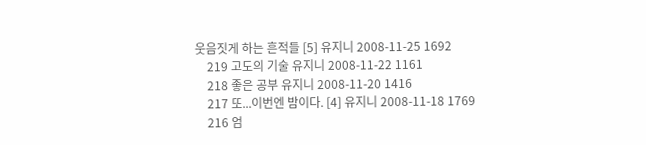웃음짓게 하는 흔적들 [5] 유지니 2008-11-25 1692
    219 고도의 기술 유지니 2008-11-22 1161
    218 좋은 공부 유지니 2008-11-20 1416
    217 또...이번엔 밤이다. [4] 유지니 2008-11-18 1769
    216 엄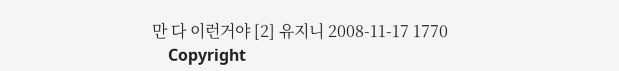만 다 이런거야 [2] 유지니 2008-11-17 1770
    Copyright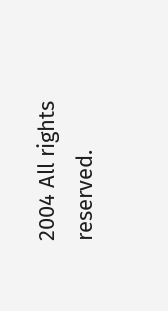2004 All rights reserved.